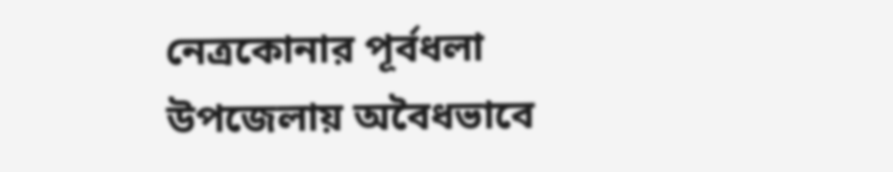নেত্রকোনার পূর্বধলা উপজেলায় অবৈধভাবে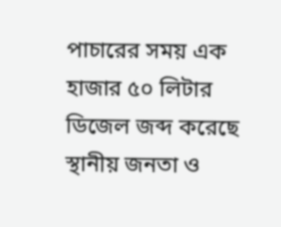পাচারের সময় এক হাজার ৫০ লিটার ডিজেল জব্দ করেছে স্থানীয় জনতা ও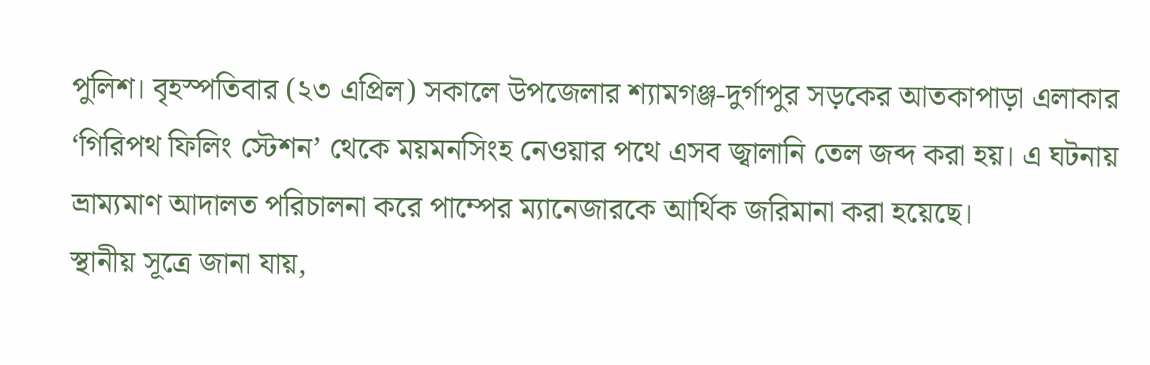পুলিশ। বৃহস্পতিবার (২৩ এপ্রিল) সকালে উপজেলার শ্যামগঞ্জ-দুর্গাপুর সড়কের আতকাপাড়া এলাকার ‘গিরিপথ ফিলিং স্টেশন’ থেকে ময়মনসিংহ নেওয়ার পথে এসব জ্বালানি তেল জব্দ করা হয়। এ ঘটনায় ভ্রাম্যমাণ আদালত পরিচালনা করে পাম্পের ম্যানেজারকে আর্থিক জরিমানা করা হয়েছে।
স্থানীয় সূত্রে জানা যায়,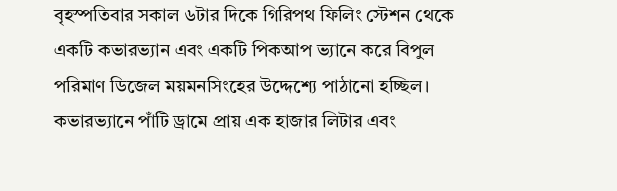বৃহস্পতিবার সকাল ৬টার দিকে গিরিপথ ফিলিং স্টেশন থেকে একটি কভারভ্যান এবং একটি পিকআপ ভ্যানে করে বিপুল পরিমাণ ডিজেল ময়মনসিংহের উদ্দেশ্যে পাঠানো হচ্ছিল। কভারভ্যানে পাঁটি ড্রামে প্রায় এক হাজার লিটার এবং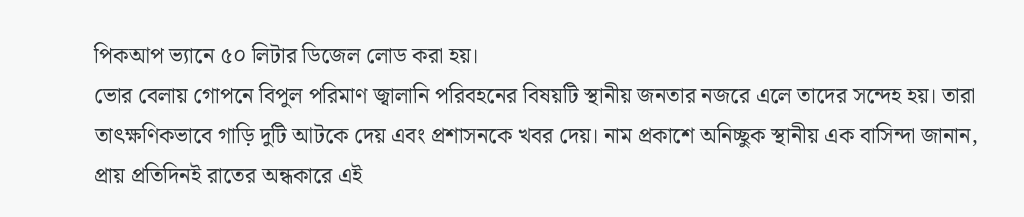পিকআপ ভ্যানে ৫০ লিটার ডিজেল লোড করা হয়।
ভোর বেলায় গোপনে বিপুল পরিমাণ জ্বালানি পরিবহনের বিষয়টি স্থানীয় জনতার নজরে এলে তাদের সন্দেহ হয়। তারা তাৎক্ষণিকভাবে গাড়ি দুটি আটকে দেয় এবং প্রশাসনকে খবর দেয়। নাম প্রকাশে অনিচ্ছুক স্থানীয় এক বাসিন্দা জানান, প্রায় প্রতিদিনই রাতের অন্ধকারে এই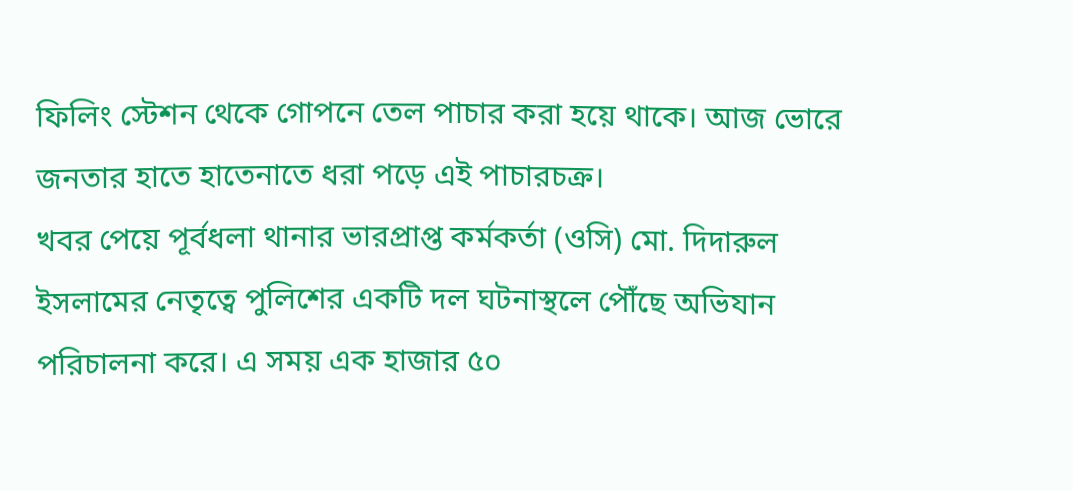ফিলিং স্টেশন থেকে গোপনে তেল পাচার করা হয়ে থাকে। আজ ভোরে জনতার হাতে হাতেনাতে ধরা পড়ে এই পাচারচক্র।
খবর পেয়ে পূর্বধলা থানার ভারপ্রাপ্ত কর্মকর্তা (ওসি) মো. দিদারুল ইসলামের নেতৃত্বে পুলিশের একটি দল ঘটনাস্থলে পৌঁছে অভিযান পরিচালনা করে। এ সময় এক হাজার ৫০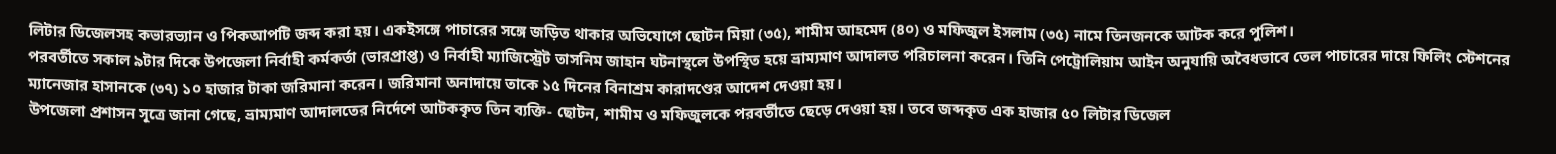লিটার ডিজেলসহ কভারভ্যান ও পিকআপটি জব্দ করা হয়। একইসঙ্গে পাচারের সঙ্গে জড়িত থাকার অভিযোগে ছোটন মিয়া (৩৫), শামীম আহমেদ (৪০) ও মফিজুল ইসলাম (৩৫) নামে তিনজনকে আটক করে পুলিশ।
পরবর্তীতে সকাল ৯টার দিকে উপজেলা নির্বাহী কর্মকর্তা (ভারপ্রাপ্ত) ও নির্বাহী ম্যাজিস্ট্রেট তাসনিম জাহান ঘটনাস্থলে উপস্থিত হয়ে ভ্রাম্যমাণ আদালত পরিচালনা করেন। তিনি পেট্রোলিয়াম আইন অনুযায়ি অবৈধভাবে তেল পাচারের দায়ে ফিলিং স্টেশনের ম্যানেজার হাসানকে (৩৭) ১০ হাজার টাকা জরিমানা করেন। জরিমানা অনাদায়ে তাকে ১৫ দিনের বিনাশ্রম কারাদণ্ডের আদেশ দেওয়া হয়।
উপজেলা প্রশাসন সূত্রে জানা গেছে, ভ্রাম্যমাণ আদালতের নির্দেশে আটককৃত তিন ব্যক্তি- ছোটন, শামীম ও মফিজুলকে পরবর্তীতে ছেড়ে দেওয়া হয়। তবে জব্দকৃত এক হাজার ৫০ লিটার ডিজেল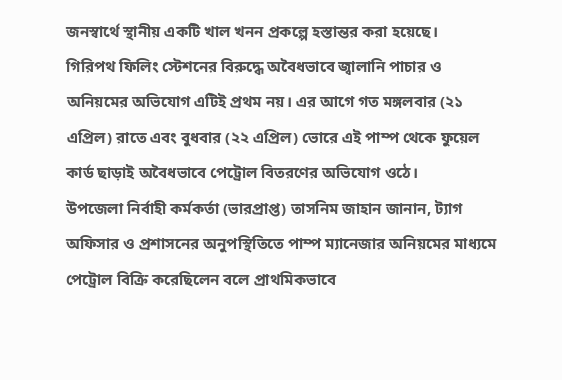জনস্বার্থে স্থানীয় একটি খাল খনন প্রকল্পে হস্তান্তর করা হয়েছে।
গিরিপথ ফিলিং স্টেশনের বিরুদ্ধে অবৈধভাবে জ্বালানি পাচার ও অনিয়মের অভিযোগ এটিই প্রথম নয়। এর আগে গত মঙ্গলবার (২১ এপ্রিল) রাতে এবং বুধবার (২২ এপ্রিল) ভোরে এই পাম্প থেকে ফুয়েল কার্ড ছাড়াই অবৈধভাবে পেট্রোল বিতরণের অভিযোগ ওঠে।
উপজেলা নির্বাহী কর্মকর্তা (ভারপ্রাপ্ত) তাসনিম জাহান জানান, ট্যাগ অফিসার ও প্রশাসনের অনুপস্থিতিতে পাম্প ম্যানেজার অনিয়মের মাধ্যমে পেট্রোল বিক্রি করেছিলেন বলে প্রাথমিকভাবে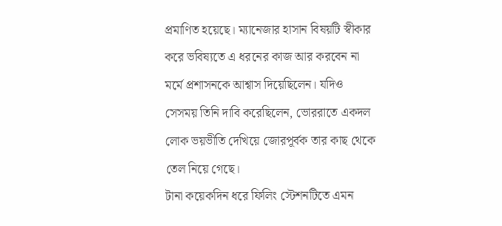প্রমাণিত হয়েছে। ম্যানেজার হাসান বিষয়টি স্বীকার করে ভবিষ্যতে এ ধরনের কাজ আর করবেন না মর্মে প্রশাসনকে আশ্বাস দিয়েছিলেন। যদিও সেসময় তিনি দাবি করেছিলেন, ভোররাতে একদল লোক ভয়ভীতি দেখিয়ে জোরপূর্বক তার কাছ থেকে তেল নিয়ে গেছে।
টানা কয়েকদিন ধরে ফিলিং স্টেশনটিতে এমন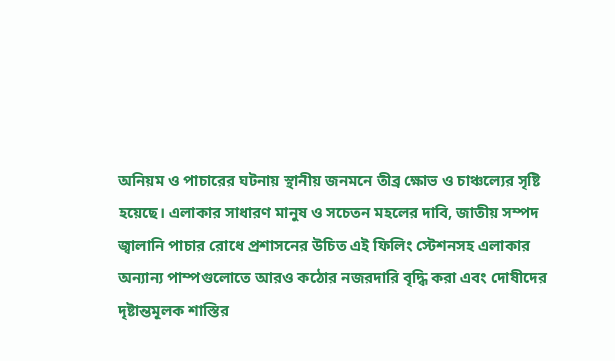অনিয়ম ও পাচারের ঘটনায় স্থানীয় জনমনে তীব্র ক্ষোভ ও চাঞ্চল্যের সৃষ্টি হয়েছে। এলাকার সাধারণ মানুষ ও সচেতন মহলের দাবি, জাতীয় সম্পদ জ্বালানি পাচার রোধে প্রশাসনের উচিত এই ফিলিং স্টেশনসহ এলাকার অন্যান্য পাম্পগুলোতে আরও কঠোর নজরদারি বৃদ্ধি করা এবং দোষীদের দৃষ্টান্তমূলক শাস্তির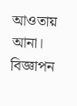আওতায় আনা।
বিজ্ঞাপন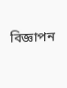বিজ্ঞাপন